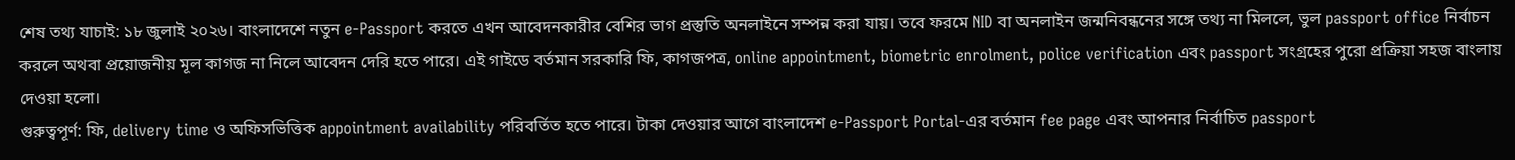শেষ তথ্য যাচাই: ১৮ জুলাই ২০২৬। বাংলাদেশে নতুন e‑Passport করতে এখন আবেদনকারীর বেশির ভাগ প্রস্তুতি অনলাইনে সম্পন্ন করা যায়। তবে ফরমে NID বা অনলাইন জন্মনিবন্ধনের সঙ্গে তথ্য না মিললে, ভুল passport office নির্বাচন করলে অথবা প্রয়োজনীয় মূল কাগজ না নিলে আবেদন দেরি হতে পারে। এই গাইডে বর্তমান সরকারি ফি, কাগজপত্র, online appointment, biometric enrolment, police verification এবং passport সংগ্রহের পুরো প্রক্রিয়া সহজ বাংলায় দেওয়া হলো।
গুরুত্বপূর্ণ: ফি, delivery time ও অফিসভিত্তিক appointment availability পরিবর্তিত হতে পারে। টাকা দেওয়ার আগে বাংলাদেশ e‑Passport Portal-এর বর্তমান fee page এবং আপনার নির্বাচিত passport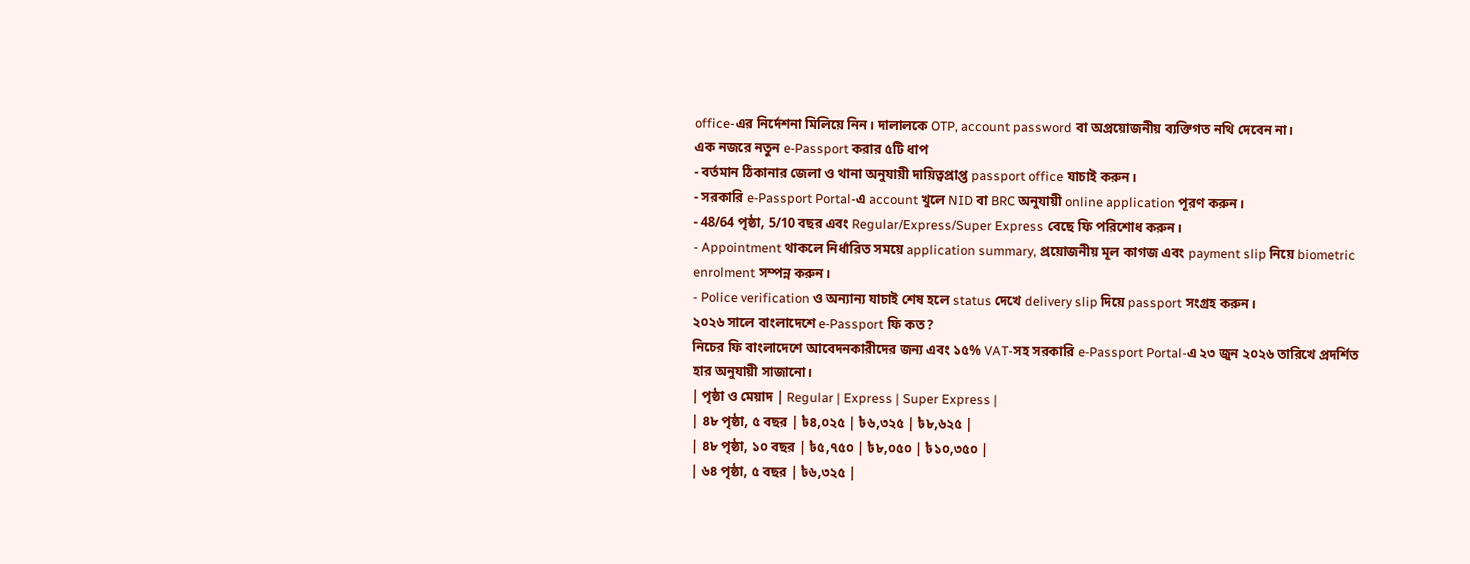office-এর নির্দেশনা মিলিয়ে নিন। দালালকে OTP, account password বা অপ্রয়োজনীয় ব্যক্তিগত নথি দেবেন না।
এক নজরে নতুন e‑Passport করার ৫টি ধাপ
- বর্তমান ঠিকানার জেলা ও থানা অনুযায়ী দায়িত্বপ্রাপ্ত passport office যাচাই করুন।
- সরকারি e‑Passport Portal-এ account খুলে NID বা BRC অনুযায়ী online application পূরণ করুন।
- 48/64 পৃষ্ঠা, 5/10 বছর এবং Regular/Express/Super Express বেছে ফি পরিশোধ করুন।
- Appointment থাকলে নির্ধারিত সময়ে application summary, প্রয়োজনীয় মূল কাগজ এবং payment slip নিয়ে biometric enrolment সম্পন্ন করুন।
- Police verification ও অন্যান্য যাচাই শেষ হলে status দেখে delivery slip দিয়ে passport সংগ্রহ করুন।
২০২৬ সালে বাংলাদেশে e‑Passport ফি কত?
নিচের ফি বাংলাদেশে আবেদনকারীদের জন্য এবং ১৫% VAT-সহ সরকারি e‑Passport Portal-এ ২৩ জুন ২০২৬ তারিখে প্রদর্শিত হার অনুযায়ী সাজানো।
| পৃষ্ঠা ও মেয়াদ | Regular | Express | Super Express |
| ৪৮ পৃষ্ঠা, ৫ বছর | ৳৪,০২৫ | ৳৬,৩২৫ | ৳৮,৬২৫ |
| ৪৮ পৃষ্ঠা, ১০ বছর | ৳৫,৭৫০ | ৳৮,০৫০ | ৳১০,৩৫০ |
| ৬৪ পৃষ্ঠা, ৫ বছর | ৳৬,৩২৫ |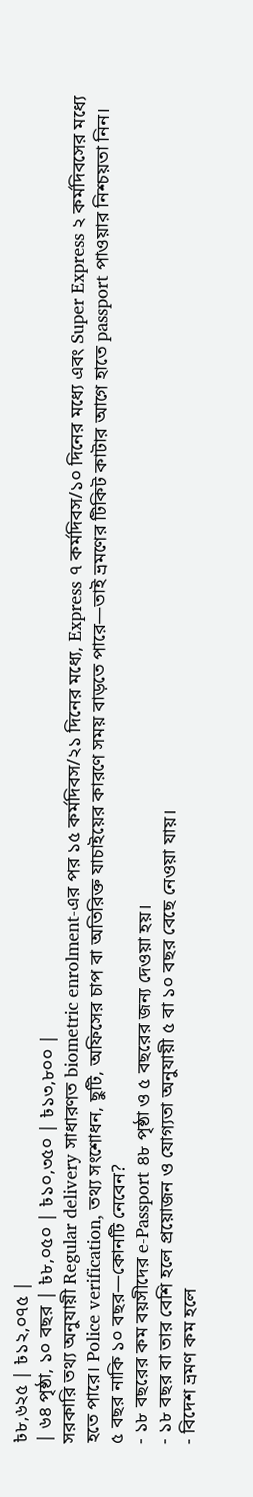৳৮,৬২৫ | ৳১২,০৭৫ |
| ৬৪ পৃষ্ঠা, ১০ বছর | ৳৮,০৫০ | ৳১০,৩৫০ | ৳১৩,৮০০ |
সরকারি তথ্য অনুযায়ী Regular delivery সাধারণত biometric enrolment-এর পর ১৫ কর্মদিবস/২১ দিনের মধ্যে, Express ৭ কর্মদিবস/১০ দিনের মধ্যে এবং Super Express ২ কর্মদিবসের মধ্যে হতে পারে। Police verification, তথ্য সংশোধন, ছুটি, অফিসের চাপ বা অতিরিক্ত যাচাইয়ের কারণে সময় বাড়তে পারে—তাই ভ্রমণের টিকিট কাটার আগে হাতে passport পাওয়ার নিশ্চয়তা নিন।
৫ বছর নাকি ১০ বছর—কোনটি নেবেন?
- ১৮ বছরের কম বয়সীদের e‑Passport ৪৮ পৃষ্ঠা ও ৫ বছরের জন্য দেওয়া হয়।
- ১৮ বছর বা তার বেশি হলে প্রয়োজন ও যোগ্যতা অনুযায়ী ৫ বা ১০ বছর বেছে নেওয়া যায়।
- বিদেশ ভ্রমণ কম হলে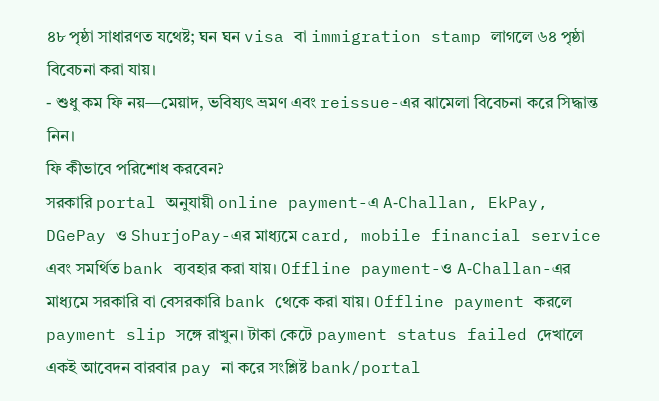৪৮ পৃষ্ঠা সাধারণত যথেষ্ট; ঘন ঘন visa বা immigration stamp লাগলে ৬৪ পৃষ্ঠা বিবেচনা করা যায়।
- শুধু কম ফি নয়—মেয়াদ, ভবিষ্যৎ ভ্রমণ এবং reissue-এর ঝামেলা বিবেচনা করে সিদ্ধান্ত নিন।
ফি কীভাবে পরিশোধ করবেন?
সরকারি portal অনুযায়ী online payment-এ A‑Challan, EkPay, DGePay ও ShurjoPay-এর মাধ্যমে card, mobile financial service এবং সমর্থিত bank ব্যবহার করা যায়। Offline payment-ও A‑Challan-এর মাধ্যমে সরকারি বা বেসরকারি bank থেকে করা যায়। Offline payment করলে payment slip সঙ্গে রাখুন। টাকা কেটে payment status failed দেখালে একই আবেদন বারবার pay না করে সংশ্লিষ্ট bank/portal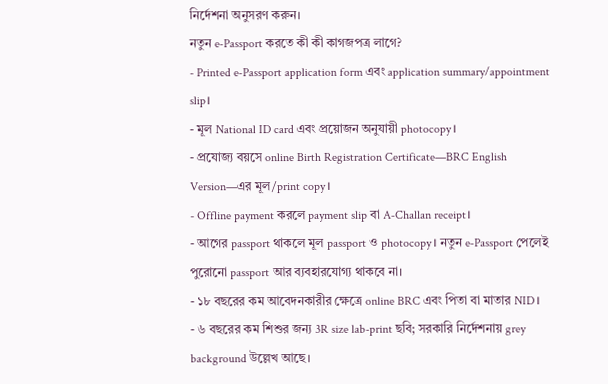নির্দেশনা অনুসরণ করুন।
নতুন e‑Passport করতে কী কী কাগজপত্র লাগে?
- Printed e‑Passport application form এবং application summary/appointment slip।
- মূল National ID card এবং প্রয়োজন অনুযায়ী photocopy।
- প্রযোজ্য বয়সে online Birth Registration Certificate—BRC English Version—এর মূল/print copy।
- Offline payment করলে payment slip বা A‑Challan receipt।
- আগের passport থাকলে মূল passport ও photocopy। নতুন e‑Passport পেলেই পুরোনো passport আর ব্যবহারযোগ্য থাকবে না।
- ১৮ বছরের কম আবেদনকারীর ক্ষেত্রে online BRC এবং পিতা বা মাতার NID।
- ৬ বছরের কম শিশুর জন্য 3R size lab-print ছবি; সরকারি নির্দেশনায় grey background উল্লেখ আছে।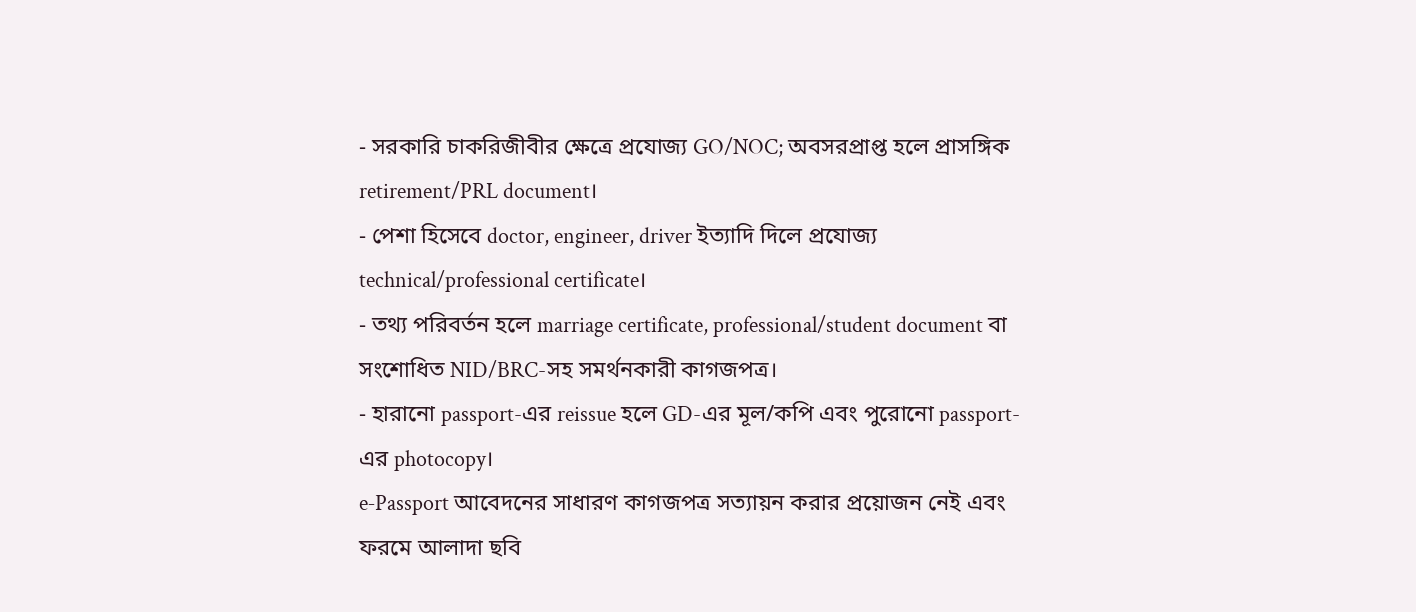- সরকারি চাকরিজীবীর ক্ষেত্রে প্রযোজ্য GO/NOC; অবসরপ্রাপ্ত হলে প্রাসঙ্গিক retirement/PRL document।
- পেশা হিসেবে doctor, engineer, driver ইত্যাদি দিলে প্রযোজ্য technical/professional certificate।
- তথ্য পরিবর্তন হলে marriage certificate, professional/student document বা সংশোধিত NID/BRC-সহ সমর্থনকারী কাগজপত্র।
- হারানো passport-এর reissue হলে GD-এর মূল/কপি এবং পুরোনো passport-এর photocopy।
e‑Passport আবেদনের সাধারণ কাগজপত্র সত্যায়ন করার প্রয়োজন নেই এবং ফরমে আলাদা ছবি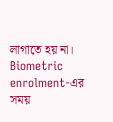লাগাতে হয় না। Biometric enrolment-এর সময়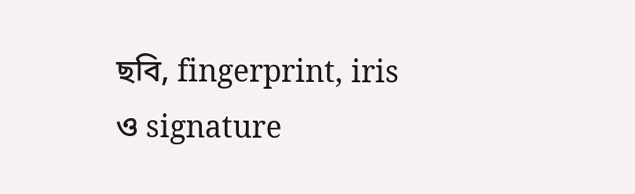ছবি, fingerprint, iris ও signature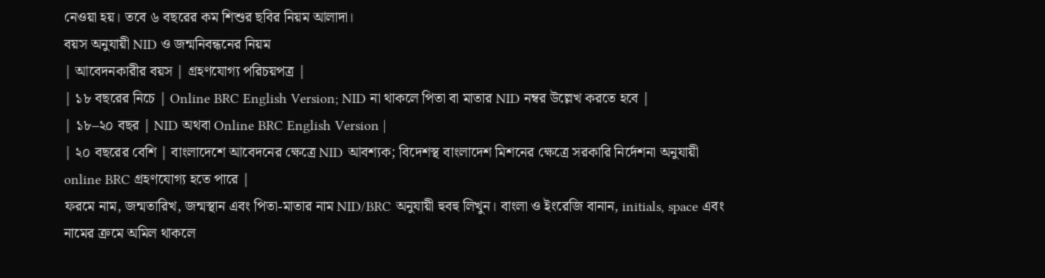নেওয়া হয়। তবে ৬ বছরের কম শিশুর ছবির নিয়ম আলাদা।
বয়স অনুযায়ী NID ও জন্মনিবন্ধনের নিয়ম
| আবেদনকারীর বয়স | গ্রহণযোগ্য পরিচয়পত্র |
| ১৮ বছরের নিচে | Online BRC English Version; NID না থাকলে পিতা বা মাতার NID নম্বর উল্লেখ করতে হবে |
| ১৮–২০ বছর | NID অথবা Online BRC English Version |
| ২০ বছরের বেশি | বাংলাদেশে আবেদনের ক্ষেত্রে NID আবশ্যক; বিদেশস্থ বাংলাদেশ মিশনের ক্ষেত্রে সরকারি নির্দেশনা অনুযায়ী online BRC গ্রহণযোগ্য হতে পারে |
ফরমে নাম, জন্মতারিখ, জন্মস্থান এবং পিতা-মাতার নাম NID/BRC অনুযায়ী হুবহু লিখুন। বাংলা ও ইংরেজি বানান, initials, space এবং নামের ক্রমে অমিল থাকলে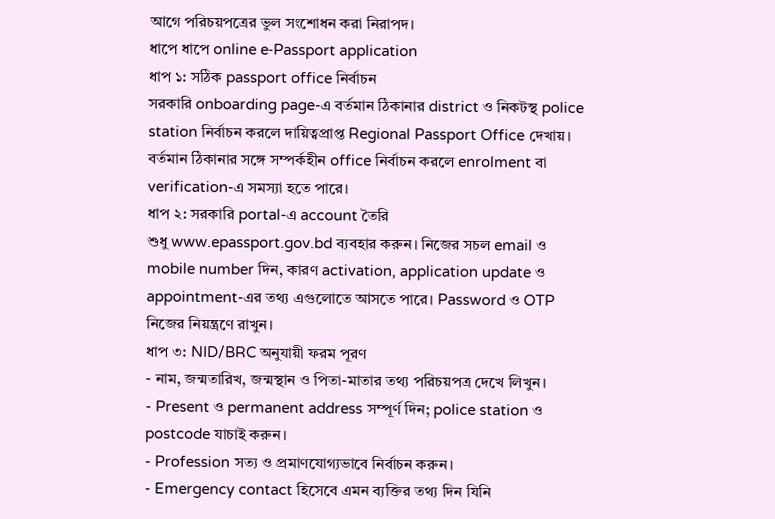আগে পরিচয়পত্রের ভুল সংশোধন করা নিরাপদ।
ধাপে ধাপে online e‑Passport application
ধাপ ১: সঠিক passport office নির্বাচন
সরকারি onboarding page-এ বর্তমান ঠিকানার district ও নিকটস্থ police station নির্বাচন করলে দায়িত্বপ্রাপ্ত Regional Passport Office দেখায়। বর্তমান ঠিকানার সঙ্গে সম্পর্কহীন office নির্বাচন করলে enrolment বা verification-এ সমস্যা হতে পারে।
ধাপ ২: সরকারি portal-এ account তৈরি
শুধু www.epassport.gov.bd ব্যবহার করুন। নিজের সচল email ও mobile number দিন, কারণ activation, application update ও appointment-এর তথ্য এগুলোতে আসতে পারে। Password ও OTP নিজের নিয়ন্ত্রণে রাখুন।
ধাপ ৩: NID/BRC অনুযায়ী ফরম পূরণ
- নাম, জন্মতারিখ, জন্মস্থান ও পিতা-মাতার তথ্য পরিচয়পত্র দেখে লিখুন।
- Present ও permanent address সম্পূর্ণ দিন; police station ও postcode যাচাই করুন।
- Profession সত্য ও প্রমাণযোগ্যভাবে নির্বাচন করুন।
- Emergency contact হিসেবে এমন ব্যক্তির তথ্য দিন যিনি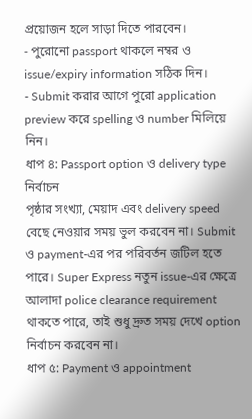প্রয়োজন হলে সাড়া দিতে পারবেন।
- পুরোনো passport থাকলে নম্বর ও issue/expiry information সঠিক দিন।
- Submit করার আগে পুরো application preview করে spelling ও number মিলিয়ে নিন।
ধাপ ৪: Passport option ও delivery type নির্বাচন
পৃষ্ঠার সংখ্যা, মেয়াদ এবং delivery speed বেছে নেওয়ার সময় ভুল করবেন না। Submit ও payment-এর পর পরিবর্তন জটিল হতে পারে। Super Express নতুন issue-এর ক্ষেত্রে আলাদা police clearance requirement থাকতে পারে, তাই শুধু দ্রুত সময় দেখে option নির্বাচন করবেন না।
ধাপ ৫: Payment ও appointment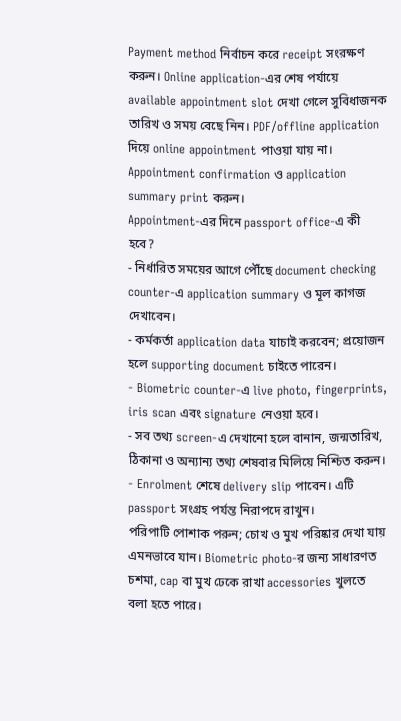Payment method নির্বাচন করে receipt সংরক্ষণ করুন। Online application-এর শেষ পর্যায়ে available appointment slot দেখা গেলে সুবিধাজনক তারিখ ও সময় বেছে নিন। PDF/offline application দিয়ে online appointment পাওয়া যায় না। Appointment confirmation ও application summary print করুন।
Appointment-এর দিনে passport office-এ কী হবে?
- নির্ধারিত সময়ের আগে পৌঁছে document checking counter-এ application summary ও মূল কাগজ দেখাবেন।
- কর্মকর্তা application data যাচাই করবেন; প্রয়োজন হলে supporting document চাইতে পারেন।
- Biometric counter-এ live photo, fingerprints, iris scan এবং signature নেওয়া হবে।
- সব তথ্য screen-এ দেখানো হলে বানান, জন্মতারিখ, ঠিকানা ও অন্যান্য তথ্য শেষবার মিলিয়ে নিশ্চিত করুন।
- Enrolment শেষে delivery slip পাবেন। এটি passport সংগ্রহ পর্যন্ত নিরাপদে রাখুন।
পরিপাটি পোশাক পরুন; চোখ ও মুখ পরিষ্কার দেখা যায় এমনভাবে যান। Biometric photo-র জন্য সাধারণত চশমা, cap বা মুখ ঢেকে রাখা accessories খুলতে বলা হতে পারে।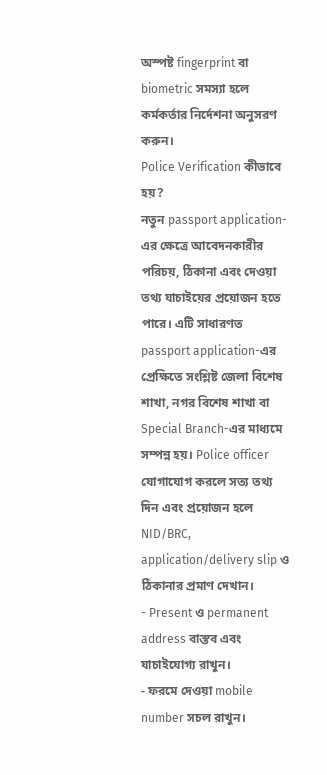অস্পষ্ট fingerprint বা biometric সমস্যা হলে কর্মকর্তার নির্দেশনা অনুসরণ করুন।
Police Verification কীভাবে হয়?
নতুন passport application-এর ক্ষেত্রে আবেদনকারীর পরিচয়, ঠিকানা এবং দেওয়া তথ্য যাচাইয়ের প্রয়োজন হতে পারে। এটি সাধারণত passport application-এর প্রেক্ষিতে সংশ্লিষ্ট জেলা বিশেষ শাখা, নগর বিশেষ শাখা বা Special Branch-এর মাধ্যমে সম্পন্ন হয়। Police officer যোগাযোগ করলে সত্য তথ্য দিন এবং প্রয়োজন হলে NID/BRC, application/delivery slip ও ঠিকানার প্রমাণ দেখান।
- Present ও permanent address বাস্তব এবং যাচাইযোগ্য রাখুন।
- ফরমে দেওয়া mobile number সচল রাখুন।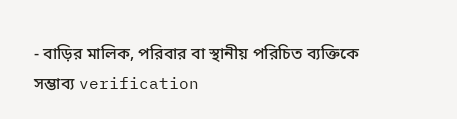- বাড়ির মালিক, পরিবার বা স্থানীয় পরিচিত ব্যক্তিকে সম্ভাব্য verification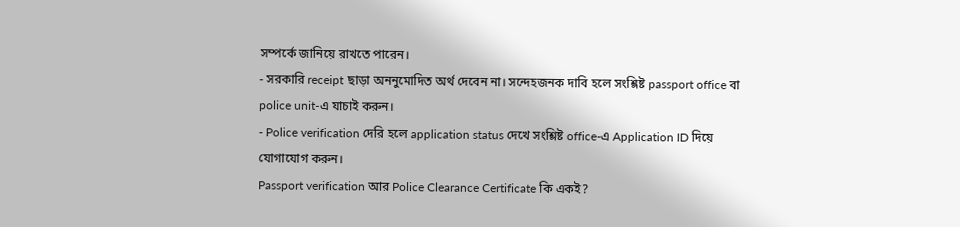সম্পর্কে জানিয়ে রাখতে পারেন।
- সরকারি receipt ছাড়া অননুমোদিত অর্থ দেবেন না। সন্দেহজনক দাবি হলে সংশ্লিষ্ট passport office বা police unit-এ যাচাই করুন।
- Police verification দেরি হলে application status দেখে সংশ্লিষ্ট office-এ Application ID দিয়ে যোগাযোগ করুন।
Passport verification আর Police Clearance Certificate কি একই?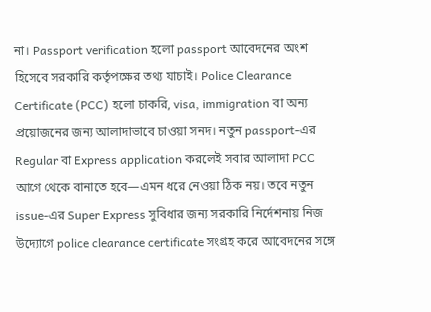না। Passport verification হলো passport আবেদনের অংশ হিসেবে সরকারি কর্তৃপক্ষের তথ্য যাচাই। Police Clearance Certificate (PCC) হলো চাকরি, visa, immigration বা অন্য প্রয়োজনের জন্য আলাদাভাবে চাওয়া সনদ। নতুন passport-এর Regular বা Express application করলেই সবার আলাদা PCC আগে থেকে বানাতে হবে—এমন ধরে নেওয়া ঠিক নয়। তবে নতুন issue-এর Super Express সুবিধার জন্য সরকারি নির্দেশনায় নিজ উদ্যোগে police clearance certificate সংগ্রহ করে আবেদনের সঙ্গে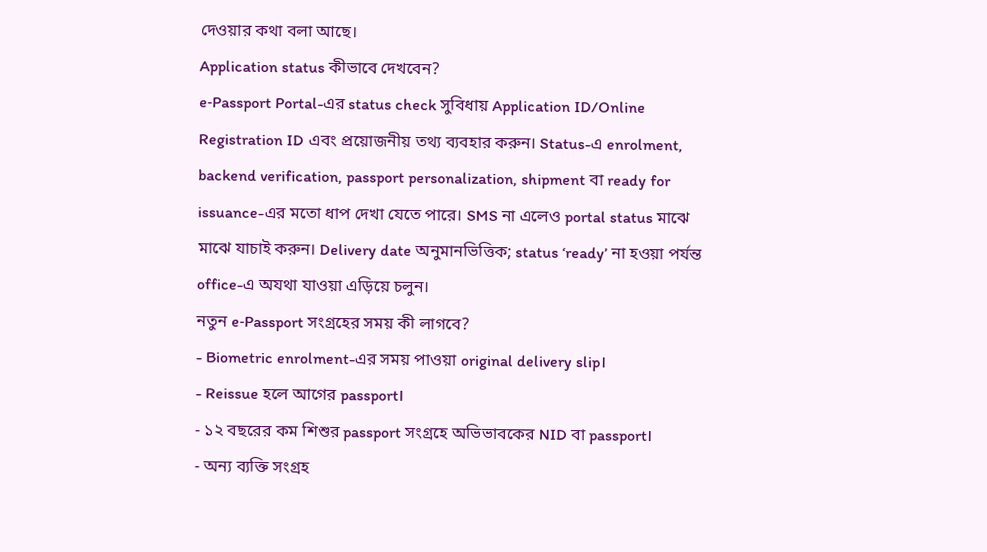দেওয়ার কথা বলা আছে।
Application status কীভাবে দেখবেন?
e‑Passport Portal-এর status check সুবিধায় Application ID/Online Registration ID এবং প্রয়োজনীয় তথ্য ব্যবহার করুন। Status-এ enrolment, backend verification, passport personalization, shipment বা ready for issuance-এর মতো ধাপ দেখা যেতে পারে। SMS না এলেও portal status মাঝে মাঝে যাচাই করুন। Delivery date অনুমানভিত্তিক; status ‘ready’ না হওয়া পর্যন্ত office-এ অযথা যাওয়া এড়িয়ে চলুন।
নতুন e‑Passport সংগ্রহের সময় কী লাগবে?
- Biometric enrolment-এর সময় পাওয়া original delivery slip।
- Reissue হলে আগের passport।
- ১২ বছরের কম শিশুর passport সংগ্রহে অভিভাবকের NID বা passport।
- অন্য ব্যক্তি সংগ্রহ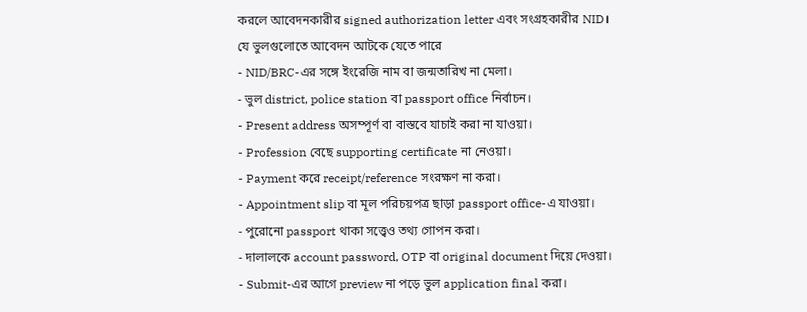করলে আবেদনকারীর signed authorization letter এবং সংগ্রহকারীর NID।
যে ভুলগুলোতে আবেদন আটকে যেতে পারে
- NID/BRC-এর সঙ্গে ইংরেজি নাম বা জন্মতারিখ না মেলা।
- ভুল district, police station বা passport office নির্বাচন।
- Present address অসম্পূর্ণ বা বাস্তবে যাচাই করা না যাওয়া।
- Profession বেছে supporting certificate না নেওয়া।
- Payment করে receipt/reference সংরক্ষণ না করা।
- Appointment slip বা মূল পরিচয়পত্র ছাড়া passport office-এ যাওয়া।
- পুরোনো passport থাকা সত্ত্বেও তথ্য গোপন করা।
- দালালকে account password, OTP বা original document দিয়ে দেওয়া।
- Submit-এর আগে preview না পড়ে ভুল application final করা।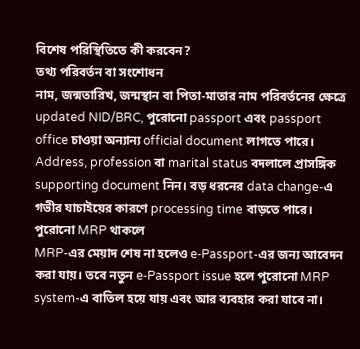বিশেষ পরিস্থিতিতে কী করবেন?
তথ্য পরিবর্তন বা সংশোধন
নাম, জন্মতারিখ, জন্মস্থান বা পিতা-মাতার নাম পরিবর্তনের ক্ষেত্রে updated NID/BRC, পুরোনো passport এবং passport office চাওয়া অন্যান্য official document লাগতে পারে। Address, profession বা marital status বদলালে প্রাসঙ্গিক supporting document নিন। বড় ধরনের data change-এ গভীর যাচাইয়ের কারণে processing time বাড়তে পারে।
পুরোনো MRP থাকলে
MRP-এর মেয়াদ শেষ না হলেও e‑Passport-এর জন্য আবেদন করা যায়। তবে নতুন e‑Passport issue হলে পুরোনো MRP system-এ বাতিল হয়ে যায় এবং আর ব্যবহার করা যাবে না।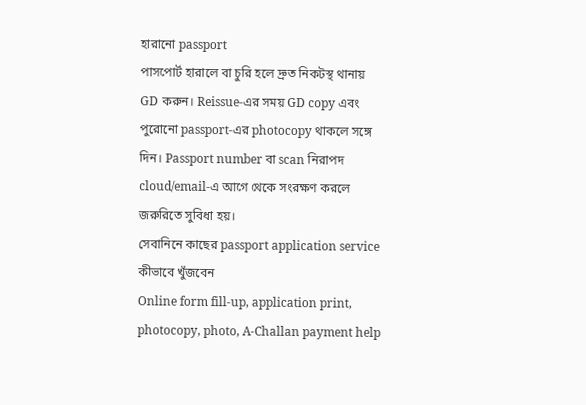হারানো passport
পাসপোর্ট হারালে বা চুরি হলে দ্রুত নিকটস্থ থানায় GD করুন। Reissue-এর সময় GD copy এবং পুরোনো passport-এর photocopy থাকলে সঙ্গে দিন। Passport number বা scan নিরাপদ cloud/email-এ আগে থেকে সংরক্ষণ করলে জরুরিতে সুবিধা হয়।
সেবানিনে কাছের passport application service কীভাবে খুঁজবেন
Online form fill-up, application print, photocopy, photo, A‑Challan payment help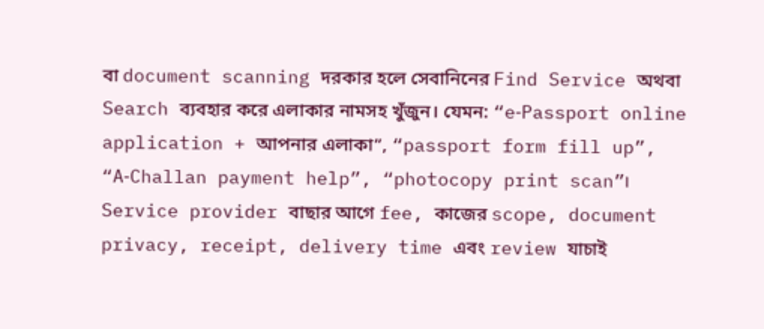বা document scanning দরকার হলে সেবানিনের Find Service অথবা Search ব্যবহার করে এলাকার নামসহ খুঁজুন। যেমন: “e‑Passport online application + আপনার এলাকা”, “passport form fill up”, “A‑Challan payment help”, “photocopy print scan”।
Service provider বাছার আগে fee, কাজের scope, document privacy, receipt, delivery time এবং review যাচাই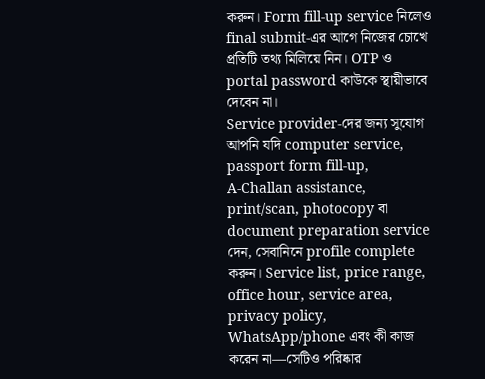করুন। Form fill-up service নিলেও final submit-এর আগে নিজের চোখে প্রতিটি তথ্য মিলিয়ে নিন। OTP ও portal password কাউকে স্থায়ীভাবে দেবেন না।
Service provider-দের জন্য সুযোগ
আপনি যদি computer service, passport form fill-up, A‑Challan assistance, print/scan, photocopy বা document preparation service দেন, সেবানিনে profile complete করুন। Service list, price range, office hour, service area, privacy policy, WhatsApp/phone এবং কী কাজ করেন না—সেটিও পরিষ্কার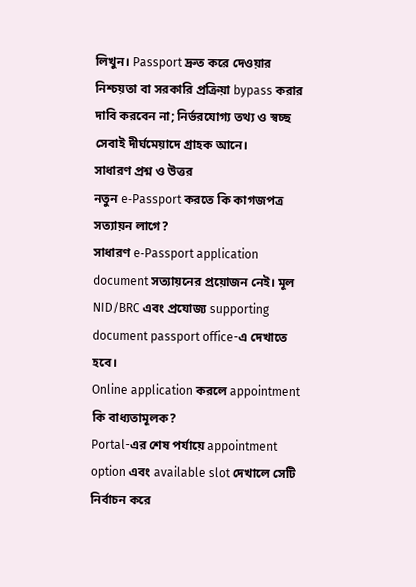লিখুন। Passport দ্রুত করে দেওয়ার নিশ্চয়তা বা সরকারি প্রক্রিয়া bypass করার দাবি করবেন না; নির্ভরযোগ্য তথ্য ও স্বচ্ছ সেবাই দীর্ঘমেয়াদে গ্রাহক আনে।
সাধারণ প্রশ্ন ও উত্তর
নতুন e‑Passport করতে কি কাগজপত্র সত্যায়ন লাগে?
সাধারণ e‑Passport application document সত্যায়নের প্রয়োজন নেই। মূল NID/BRC এবং প্রযোজ্য supporting document passport office-এ দেখাতে হবে।
Online application করলে appointment কি বাধ্যতামূলক?
Portal-এর শেষ পর্যায়ে appointment option এবং available slot দেখালে সেটি নির্বাচন করে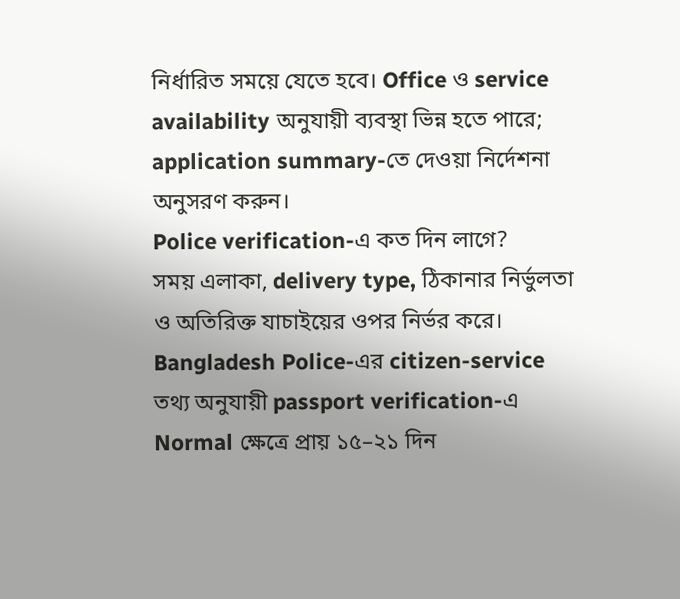নির্ধারিত সময়ে যেতে হবে। Office ও service availability অনুযায়ী ব্যবস্থা ভিন্ন হতে পারে; application summary-তে দেওয়া নির্দেশনা অনুসরণ করুন।
Police verification-এ কত দিন লাগে?
সময় এলাকা, delivery type, ঠিকানার নির্ভুলতা ও অতিরিক্ত যাচাইয়ের ওপর নির্ভর করে। Bangladesh Police-এর citizen-service তথ্য অনুযায়ী passport verification-এ Normal ক্ষেত্রে প্রায় ১৫–২১ দিন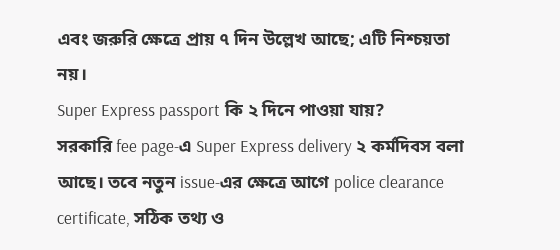এবং জরুরি ক্ষেত্রে প্রায় ৭ দিন উল্লেখ আছে; এটি নিশ্চয়তা নয়।
Super Express passport কি ২ দিনে পাওয়া যায়?
সরকারি fee page-এ Super Express delivery ২ কর্মদিবস বলা আছে। তবে নতুন issue-এর ক্ষেত্রে আগে police clearance certificate, সঠিক তথ্য ও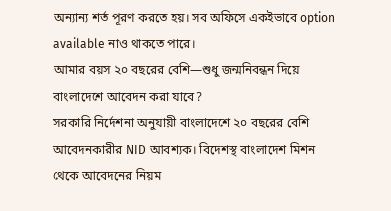অন্যান্য শর্ত পূরণ করতে হয়। সব অফিসে একইভাবে option available নাও থাকতে পারে।
আমার বয়স ২০ বছরের বেশি—শুধু জন্মনিবন্ধন দিয়ে বাংলাদেশে আবেদন করা যাবে?
সরকারি নির্দেশনা অনুযায়ী বাংলাদেশে ২০ বছরের বেশি আবেদনকারীর NID আবশ্যক। বিদেশস্থ বাংলাদেশ মিশন থেকে আবেদনের নিয়ম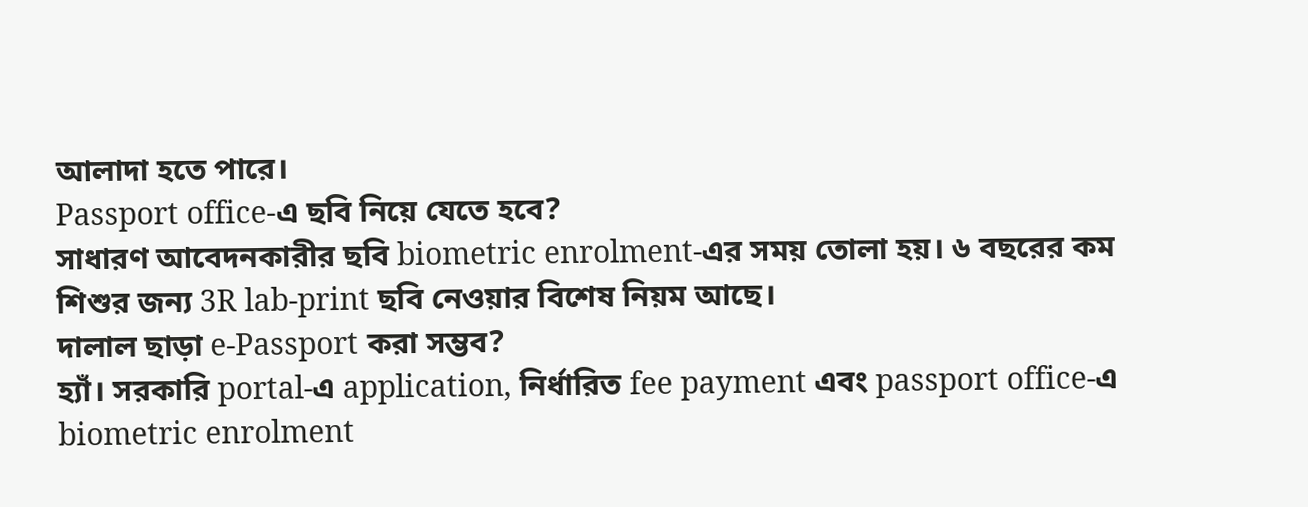আলাদা হতে পারে।
Passport office-এ ছবি নিয়ে যেতে হবে?
সাধারণ আবেদনকারীর ছবি biometric enrolment-এর সময় তোলা হয়। ৬ বছরের কম শিশুর জন্য 3R lab-print ছবি নেওয়ার বিশেষ নিয়ম আছে।
দালাল ছাড়া e‑Passport করা সম্ভব?
হ্যাঁ। সরকারি portal-এ application, নির্ধারিত fee payment এবং passport office-এ biometric enrolment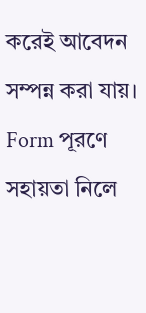করেই আবেদন সম্পন্ন করা যায়। Form পূরণে সহায়তা নিলে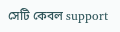সেটি কেবল support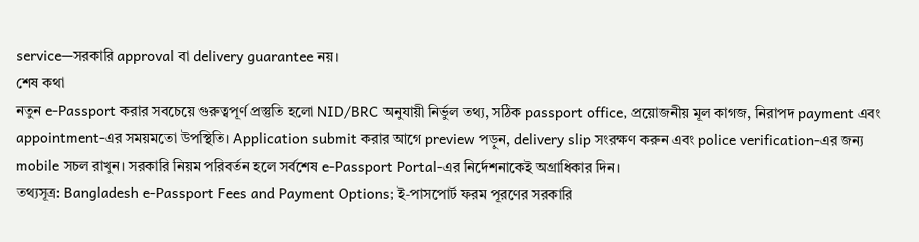service—সরকারি approval বা delivery guarantee নয়।
শেষ কথা
নতুন e‑Passport করার সবচেয়ে গুরুত্বপূর্ণ প্রস্তুতি হলো NID/BRC অনুযায়ী নির্ভুল তথ্য, সঠিক passport office, প্রয়োজনীয় মূল কাগজ, নিরাপদ payment এবং appointment-এর সময়মতো উপস্থিতি। Application submit করার আগে preview পড়ুন, delivery slip সংরক্ষণ করুন এবং police verification-এর জন্য mobile সচল রাখুন। সরকারি নিয়ম পরিবর্তন হলে সর্বশেষ e‑Passport Portal-এর নির্দেশনাকেই অগ্রাধিকার দিন।
তথ্যসূত্র: Bangladesh e‑Passport Fees and Payment Options; ই‑পাসপোর্ট ফরম পূরণের সরকারি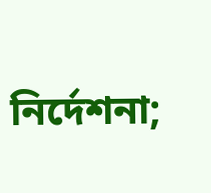নির্দেশনা;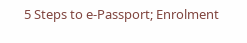5 Steps to e‑Passport; Enrolment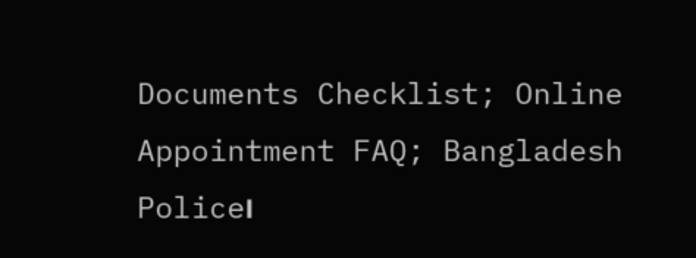Documents Checklist; Online Appointment FAQ; Bangladesh Police।